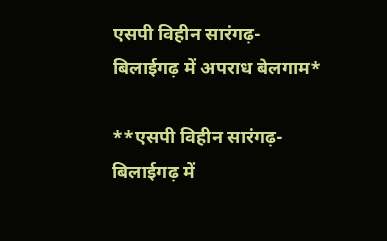एसपी विहीन सारंगढ़-बिलाईगढ़ में अपराध बेलगाम*

**एसपी विहीन सारंगढ़-बिलाईगढ़ में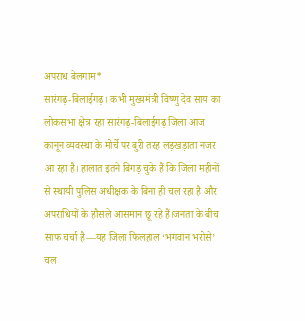अपराध बेलगाम*
सारंगढ़-बिलाईगढ़। कभी मुख्यमंत्री विष्णु देव साय का लोकसभा क्षेत्र रहा सारंगढ़-बिलाईगढ़ जिला आज कानून व्यवस्था के मोर्चे पर बुरी तरह लड़खड़ाता नजर आ रहा है। हालात इतने बिगड़ चुके हैं कि जिला महीनों से स्थायी पुलिस अधीक्षक के बिना ही चल रहा है और अपराधियों के हौसले आसमान छू रहे हैं।जनता के बीच साफ चर्चा है—यह जिला फिलहाल ‘भगवान भरोसे’ चल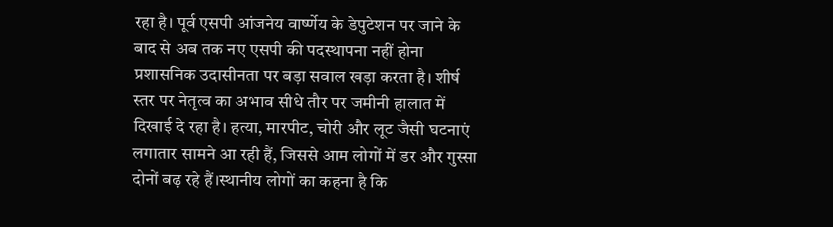रहा है। पूर्व एसपी आंजनेय वार्ष्णेय के डेपुटेशन पर जाने के बाद से अब तक नए एसपी की पदस्थापना नहीं होना प्रशासनिक उदासीनता पर बड़ा सवाल खड़ा करता है। शीर्ष स्तर पर नेतृत्व का अभाव सीधे तौर पर जमीनी हालात में दिखाई दे रहा है। हत्या, मारपीट, चोरी और लूट जैसी घटनाएं लगातार सामने आ रही हैं, जिससे आम लोगों में डर और गुस्सा दोनों बढ़ रहे हैं।स्थानीय लोगों का कहना है कि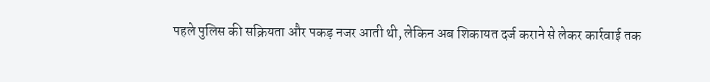पहले पुलिस की सक्रियता और पकड़ नजर आती थी, लेकिन अब शिकायत दर्ज कराने से लेकर कार्रवाई तक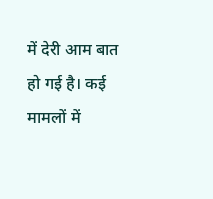में देरी आम बात हो गई है। कई मामलों में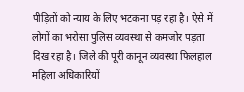पीड़ितों को न्याय के लिए भटकना पड़ रहा है। ऐसे में लोगों का भरोसा पुलिस व्यवस्था से कमजोर पड़ता दिख रहा है। जिले की पूरी कानून व्यवस्था फिलहाल महिला अधिकारियों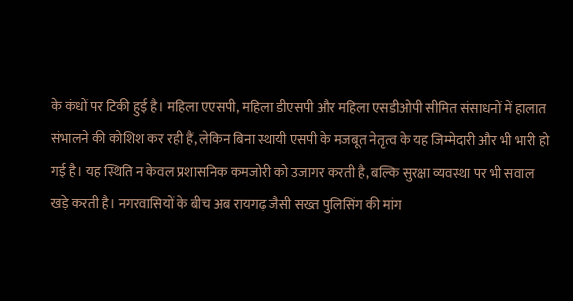के कंधों पर टिकी हुई है। महिला एएसपी, महिला डीएसपी और महिला एसडीओपी सीमित संसाधनों में हालात संभालने की कोशिश कर रही हैं, लेकिन बिना स्थायी एसपी के मजबूत नेतृत्व के यह जिम्मेदारी और भी भारी हो गई है। यह स्थिति न केवल प्रशासनिक कमजोरी को उजागर करती है, बल्कि सुरक्षा व्यवस्था पर भी सवाल खड़े करती है। नगरवासियों के बीच अब रायगढ़ जैसी सख्त पुलिसिंग की मांग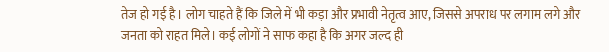तेज हो गई है। लोग चाहते हैं कि जिले में भी कड़ा और प्रभावी नेतृत्व आए, जिससे अपराध पर लगाम लगे और जनता को राहत मिले। कई लोगों ने साफ कहा है कि अगर जल्द ही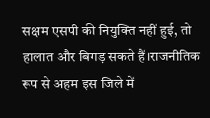सक्षम एसपी की नियुक्ति नहीं हुई, तो हालात और बिगड़ सकते हैं।राजनीतिक रूप से अहम इस जिले में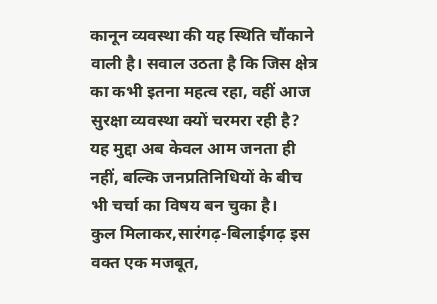कानून व्यवस्था की यह स्थिति चौंकाने वाली है। सवाल उठता है कि जिस क्षेत्र का कभी इतना महत्व रहा, वहीं आज सुरक्षा व्यवस्था क्यों चरमरा रही है? यह मुद्दा अब केवल आम जनता ही नहीं, बल्कि जनप्रतिनिधियों के बीच भी चर्चा का विषय बन चुका है।
कुल मिलाकर,सारंगढ़-बिलाईगढ़ इस वक्त एक मजबूत,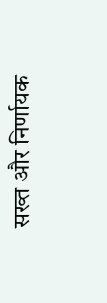सख्त और निर्णायक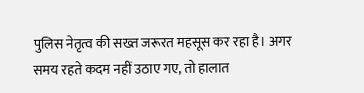पुलिस नेतृत्व की सख्त जरूरत महसूस कर रहा है। अगर समय रहते कदम नहीं उठाए गए, तो हालात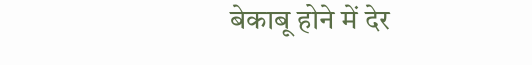बेकाबू होने में देर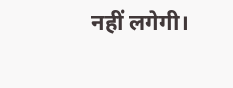नहीं लगेगी।